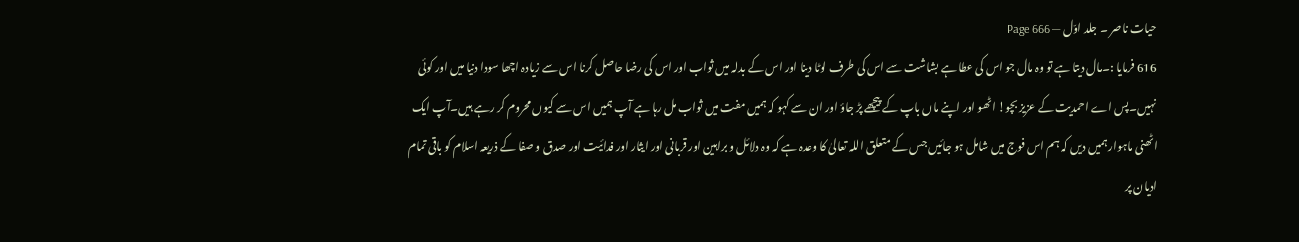حیات ناصر ۔ جلد اوّل — Page 666
616 فرمایا :۔مال دیتا ہے تو وہ مال جو اس کی عطا ہے بشاشت سے اس کی طرف لوٹا دینا اور اس کے بدلہ میں ثواب اور اس کی رضا حاصل کرنا اس سے زیادہ اچھا سودا دنیا میں اور کوئی نہیں۔پس اے احمدیت کے عزیز بچو! اٹھو اور اپنے ماں باپ کے پیچھے پڑ جاؤ اور ان سے کہو کہ ہمیں مفت میں ثواب مل رہا ہے آپ ہمیں اس سے کیوں محروم کر رہے ہیں۔آپ ایک اٹھنی ماہوار ہمیں دیں کہ ہم اس فوج میں شامل ہو جائیں جس کے متعلق اللہ تعالیٰ کا وعدہ ہے کہ وہ دلائل و براہین اور قربانی اور ایثار اور فدائیت اور صدق و صفا کے ذریعہ اسلام کو باقی تمام ادیان پر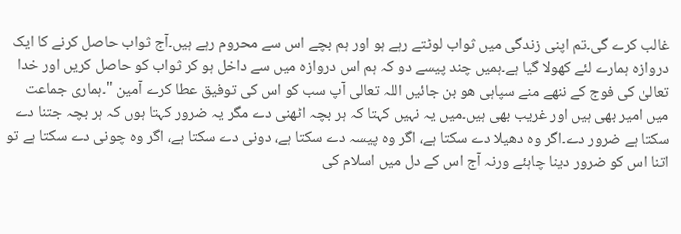غالب کرے گی۔تم اپنی زندگی میں ثواب لوٹتے رہے ہو اور ہم بچے اس سے محروم رہے ہیں۔آج ثواب حاصل کرنے کا ایک دروازہ ہمارے لئے کھولا گیا ہے۔ہمیں چند پیسے دو کہ ہم اس دروازہ میں سے داخل ہو کر ثواب کو حاصل کریں اور خدا تعالیٰ کی فوج کے ننھے منے سپاہی هو بن جائیں اللہ تعالی آپ سب کو اس کی توفیق عطا کرے آمین "۔ہماری جماعت میں امیر بھی ہیں اور غریب بھی ہیں۔میں یہ نہیں کہتا کہ ہر بچہ اٹھنی دے مگر یہ ضرور کہتا ہوں کہ ہر بچہ جتنا دے سکتا ہے ضرور دے۔اگر وہ دھیلا دے سکتا ہے، اگر وہ پیسہ دے سکتا ہے، دونی دے سکتا ہے، اگر وہ چونی دے سکتا ہے تو اتنا اس کو ضرور دینا چاہئے ورنہ آج اس کے دل میں اسلام کی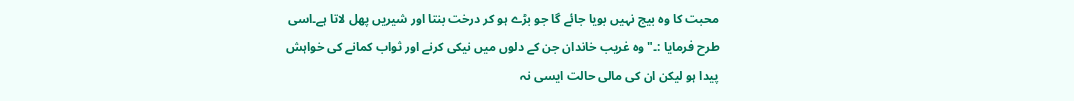محبت کا وہ بیج نہیں بویا جائے گا جو بڑے ہو کر درخت بنتا اور شیریں پھل لاتا ہے۔اسی طرح فرمایا :۔" وہ غریب خاندان جن کے دلوں میں نیکی کرنے اور ثواب کمانے کی خواہش پیدا ہو لیکن ان کی مالی حالت ایسی نہ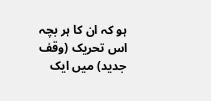ہو کہ ان کا ہر بچہ اس تحریک (وقف جدید) میں ایک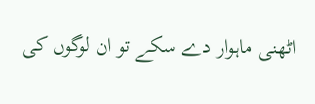اٹھنی ماہوار دے سکے تو ان لوگوں کی